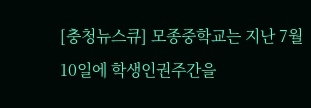[충청뉴스큐] 모종중학교는 지난 7월 10일에 학생인권주간을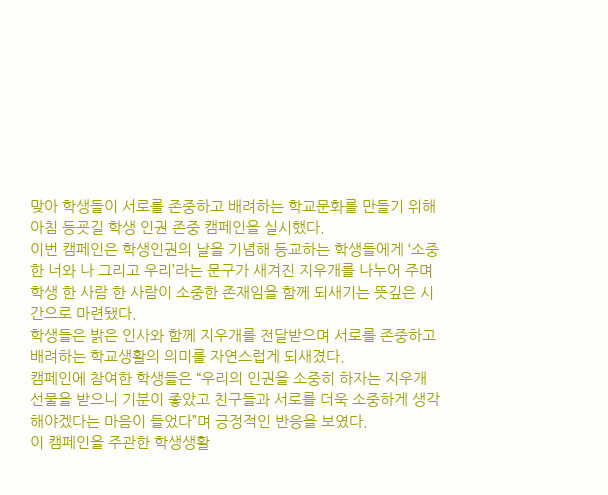맞아 학생들이 서로를 존중하고 배려하는 학교문화를 만들기 위해 아침 등굣길 학생 인권 존중 캠페인을 실시했다.
이번 캠페인은 학생인권의 날을 기념해 등교하는 학생들에게 ‘소중한 너와 나 그리고 우리’라는 문구가 새겨진 지우개를 나누어 주며 학생 한 사람 한 사람이 소중한 존재임을 함께 되새기는 뜻깊은 시간으로 마련됐다.
학생들은 밝은 인사와 함께 지우개를 전달받으며 서로를 존중하고 배려하는 학교생활의 의미를 자연스럽게 되새겼다.
캠페인에 참여한 학생들은 “우리의 인권을 소중히 하자는 지우개 선물을 받으니 기분이 좋았고 친구들과 서로를 더욱 소중하게 생각해야겠다는 마음이 들었다”며 긍정적인 반응을 보였다.
이 캠페인을 주관한 학생생활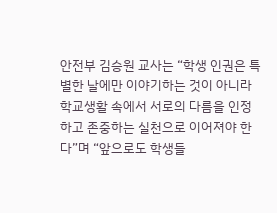안전부 김승원 교사는 “학생 인권은 특별한 날에만 이야기하는 것이 아니라 학교생활 속에서 서로의 다름을 인정하고 존중하는 실천으로 이어져야 한다”며 “앞으로도 학생들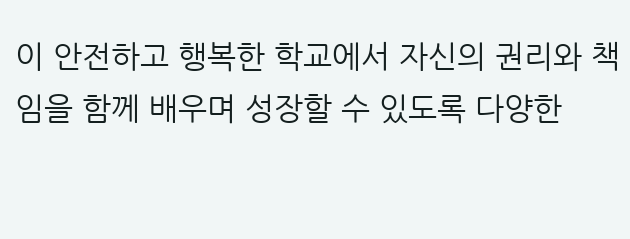이 안전하고 행복한 학교에서 자신의 권리와 책임을 함께 배우며 성장할 수 있도록 다양한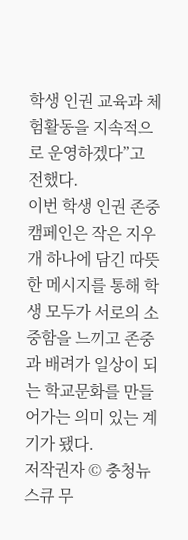학생 인권 교육과 체험활동을 지속적으로 운영하겠다”고 전했다.
이번 학생 인권 존중 캠페인은 작은 지우개 하나에 담긴 따뜻한 메시지를 통해 학생 모두가 서로의 소중함을 느끼고 존중과 배려가 일상이 되는 학교문화를 만들어가는 의미 있는 계기가 됐다.
저작권자 © 충청뉴스큐 무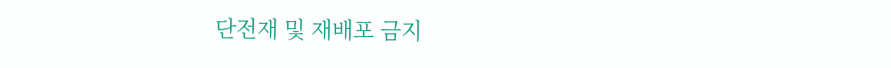단전재 및 재배포 금지